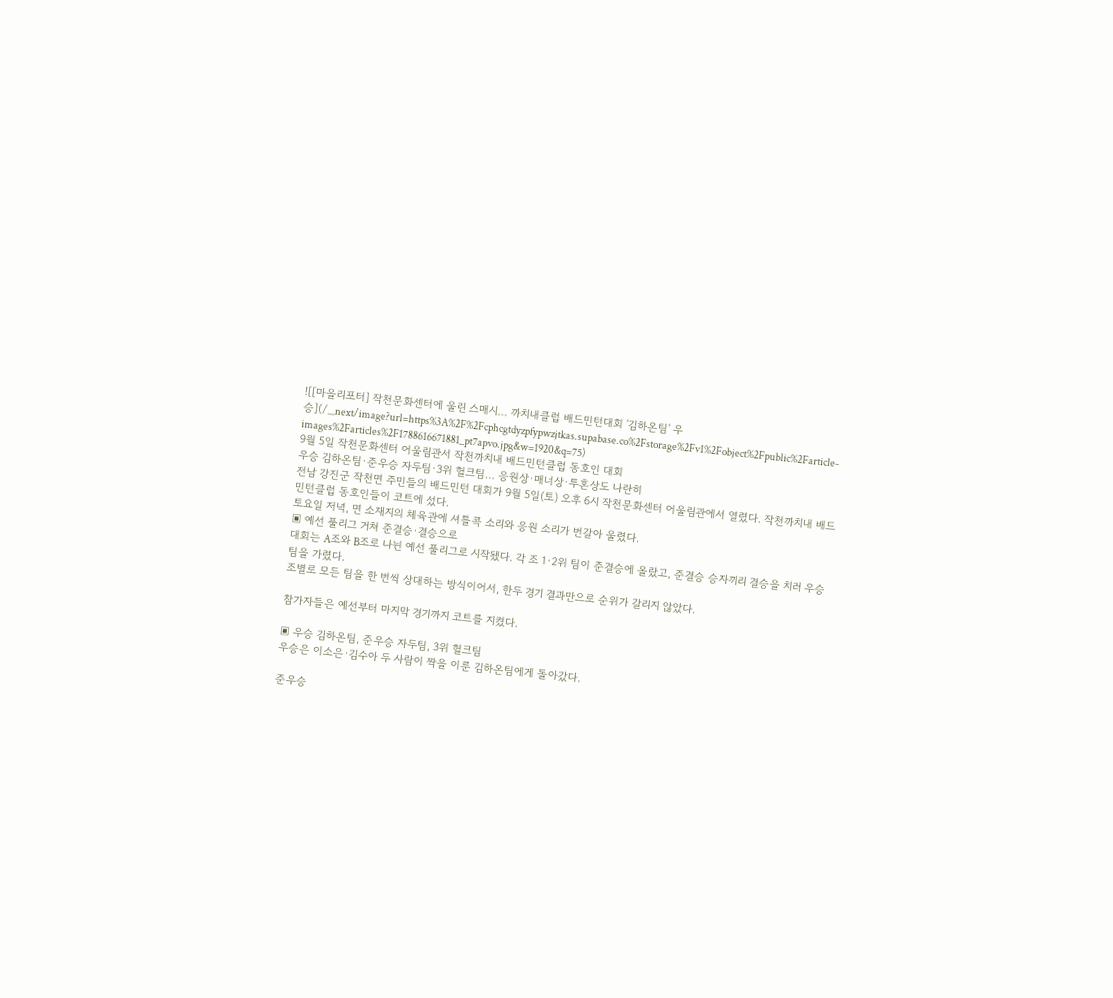![[마을리포터] 작천문화센터에 울린 스매시… 까치내클럽 배드민턴대회 '김하온팀' 우승](/_next/image?url=https%3A%2F%2Fcphcgtdyzpfypwzjtkas.supabase.co%2Fstorage%2Fv1%2Fobject%2Fpublic%2Farticle-images%2Farticles%2F1788616671881_pt7apvo.jpg&w=1920&q=75)
9월 5일 작천문화센터 어울림관서 작천까치내 배드민턴클럽 동호인 대회
우승 김하온팀·준우승 자두팀·3위 헐크팀… 응원상·매너상·투혼상도 나란히
전남 강진군 작천면 주민들의 배드민턴 대회가 9월 5일(토) 오후 6시 작천문화센터 어울림관에서 열렸다. 작천까치내 배드민턴클럽 동호인들이 코트에 섰다.
토요일 저녁, 면 소재지의 체육관에 셔틀콕 소리와 응원 소리가 번갈아 울렸다.
▣ 예선 풀리그 거쳐 준결승·결승으로
대회는 A조와 B조로 나뉜 예선 풀리그로 시작됐다. 각 조 1·2위 팀이 준결승에 올랐고, 준결승 승자끼리 결승을 치러 우승팀을 가렸다.
조별로 모든 팀을 한 번씩 상대하는 방식이어서, 한두 경기 결과만으로 순위가 갈리지 않았다.

참가자들은 예선부터 마지막 경기까지 코트를 지켰다.

▣ 우승 김하온팀, 준우승 자두팀, 3위 헐크팀
우승은 이소은·김수아 두 사람이 짝을 이룬 김하온팀에게 돌아갔다.

준우승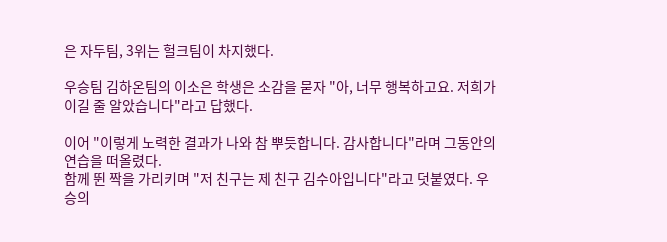은 자두팀, 3위는 헐크팀이 차지했다.

우승팀 김하온팀의 이소은 학생은 소감을 묻자 "아, 너무 행복하고요. 저희가 이길 줄 알았습니다"라고 답했다.

이어 "이렇게 노력한 결과가 나와 참 뿌듯합니다. 감사합니다"라며 그동안의 연습을 떠올렸다.
함께 뛴 짝을 가리키며 "저 친구는 제 친구 김수아입니다"라고 덧붙였다. 우승의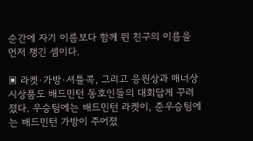순간에 자기 이름보다 함께 뛴 친구의 이름을 먼저 챙긴 셈이다.

▣ 라켓·가방·셔틀콕, 그리고 응원상과 매너상
시상품도 배드민턴 동호인들의 대회답게 꾸려졌다. 우승팀에는 배드민턴 라켓이, 준우승팀에는 배드민턴 가방이 주어졌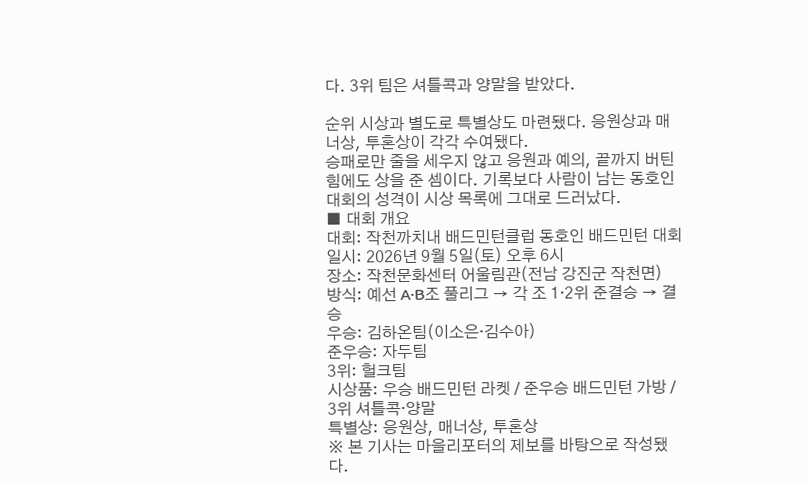다. 3위 팀은 셔틀콕과 양말을 받았다.

순위 시상과 별도로 특별상도 마련됐다. 응원상과 매너상, 투혼상이 각각 수여됐다.
승패로만 줄을 세우지 않고 응원과 예의, 끝까지 버틴 힘에도 상을 준 셈이다. 기록보다 사람이 남는 동호인 대회의 성격이 시상 목록에 그대로 드러났다.
■ 대회 개요
대회: 작천까치내 배드민턴클럽 동호인 배드민턴 대회
일시: 2026년 9월 5일(토) 오후 6시
장소: 작천문화센터 어울림관(전남 강진군 작천면)
방식: 예선 A·B조 풀리그 → 각 조 1·2위 준결승 → 결승
우승: 김하온팀(이소은·김수아)
준우승: 자두팀
3위: 헐크팀
시상품: 우승 배드민턴 라켓 / 준우승 배드민턴 가방 / 3위 셔틀콕·양말
특별상: 응원상, 매너상, 투혼상
※ 본 기사는 마을리포터의 제보를 바탕으로 작성됐다.